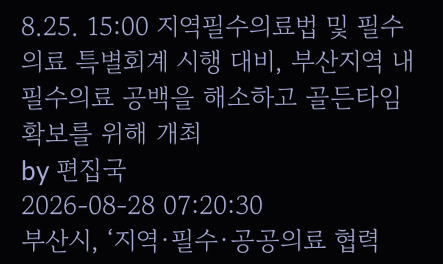8.25. 15:00 지역필수의료법 및 필수의료 특별회계 시행 대비, 부산지역 내 필수의료 공백을 해소하고 골든타임 확보를 위해 개최
by 편집국
2026-08-28 07:20:30
부산시, ‘지역·필수·공공의료 협력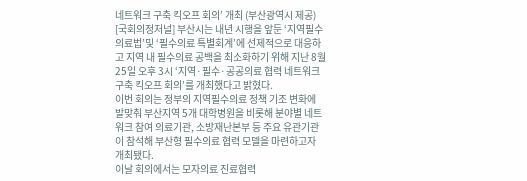네트워크 구축 킥오프 회의’ 개최 (부산광역시 제공)
[국회의정저널] 부산시는 내년 시행을 앞둔 ‘지역필수의료법’및 ‘필수의료 특별회계’에 선제적으로 대응하고 지역 내 필수의료 공백을 최소화하기 위해 지난 8월 25일 오후 3시 ‘지역·필수·공공의료 협력 네트워크 구축 킥오프 회의’를 개최했다고 밝혔다.
이번 회의는 정부의 지역필수의료 정책 기조 변화에 발맞춰 부산지역 5개 대학병원을 비롯해 분야별 네트워크 참여 의료기관, 소방재난본부 등 주요 유관기관이 참석해 부산형 필수의료 협력 모델을 마련하고자 개최됐다.
이날 회의에서는 모자의료 진료협력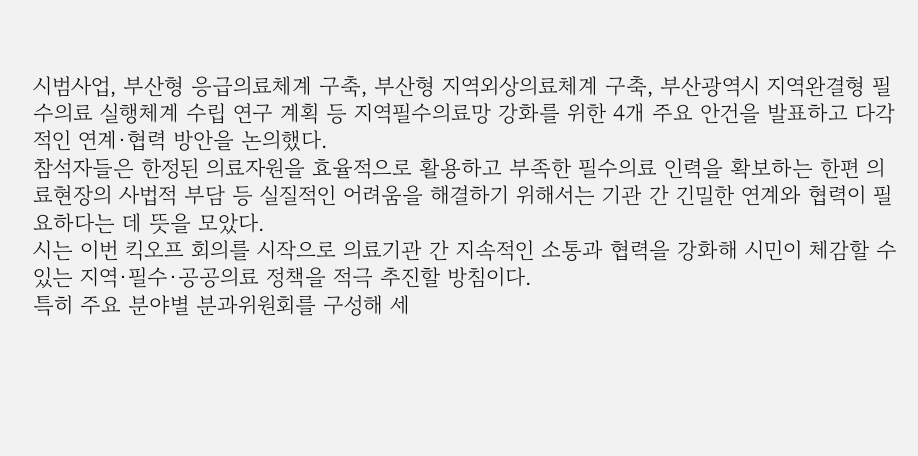시범사업, 부산형 응급의료체계 구축, 부산형 지역외상의료체계 구축, 부산광역시 지역완결형 필수의료 실행체계 수립 연구 계획 등 지역필수의료망 강화를 위한 4개 주요 안건을 발표하고 다각적인 연계·협력 방안을 논의했다.
참석자들은 한정된 의료자원을 효율적으로 활용하고 부족한 필수의료 인력을 확보하는 한편 의료현장의 사법적 부담 등 실질적인 어려움을 해결하기 위해서는 기관 간 긴밀한 연계와 협력이 필요하다는 데 뜻을 모았다.
시는 이번 킥오프 회의를 시작으로 의료기관 간 지속적인 소통과 협력을 강화해 시민이 체감할 수 있는 지역·필수·공공의료 정책을 적극 추진할 방침이다.
특히 주요 분야별 분과위원회를 구성해 세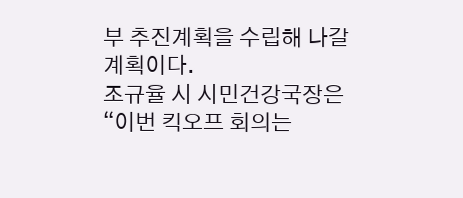부 추진계획을 수립해 나갈 계획이다.
조규율 시 시민건강국장은 “이번 킥오프 회의는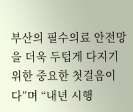부산의 필수의료 안전망을 더욱 두텁게 다지기 위한 중요한 첫걸음이다”며 “내년 시행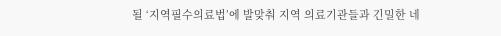될 ‘지역필수의료법’에 발맞춰 지역 의료기관들과 긴밀한 네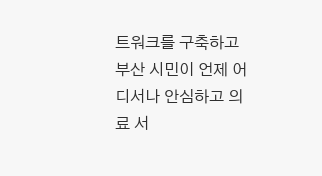트워크를 구축하고 부산 시민이 언제 어디서나 안심하고 의료 서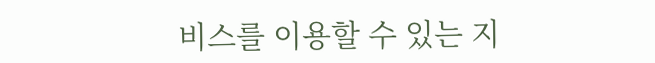비스를 이용할 수 있는 지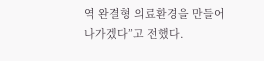역 완결형 의료환경을 만들어 나가겠다”고 전했다.